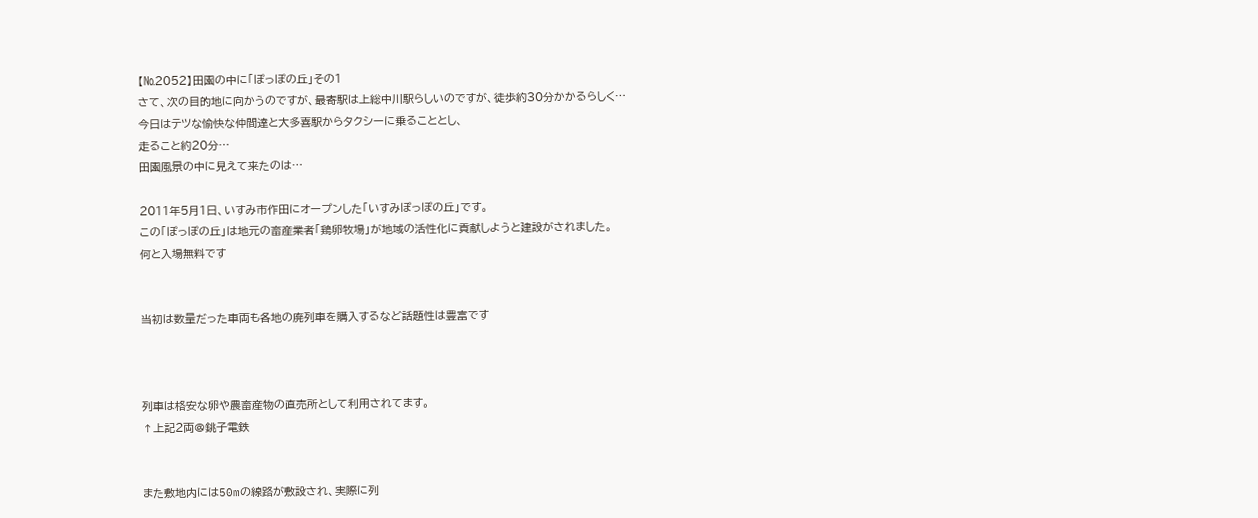【№2052】田園の中に「ぽっぽの丘」その1
さて、次の目的地に向かうのですが、最寄駅は上総中川駅らしいのですが、徒歩約30分かかるらしく…
今日はテツな愉快な仲間達と大多喜駅からタクシーに乗ることとし、
走ること約20分…
田園風景の中に見えて来たのは…

2011年5月1日、いすみ市作田にオープンした「いすみぽっぽの丘」です。
この「ぽっぽの丘」は地元の畜産業者「鶏卵牧場」が地域の活性化に貢献しようと建設がされました。
何と入場無料です


当初は数量だった車両も各地の廃列車を購入するなど話題性は豊富です



列車は格安な卵や農畜産物の直売所として利用されてます。
↑上記2両@銚子電鉄


また敷地内には50mの線路が敷設され、実際に列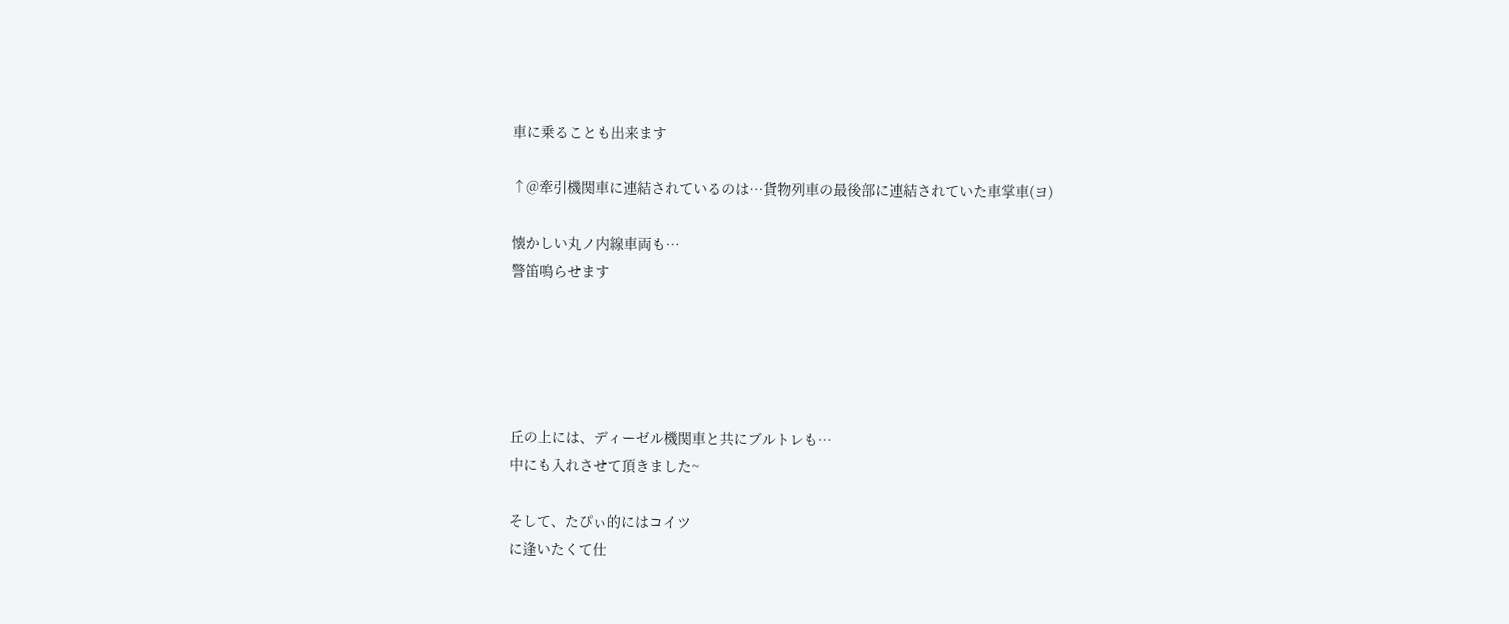車に乗ることも出来ます

↑@牽引機関車に連結されているのは…貨物列車の最後部に連結されていた車掌車(ヨ)

懐かしい丸ノ内線車両も…
警笛鳴らせます





丘の上には、ディーゼル機関車と共にブルトレも…
中にも入れさせて頂きました~

そして、たぴぃ的にはコイツ
に逢いたくて仕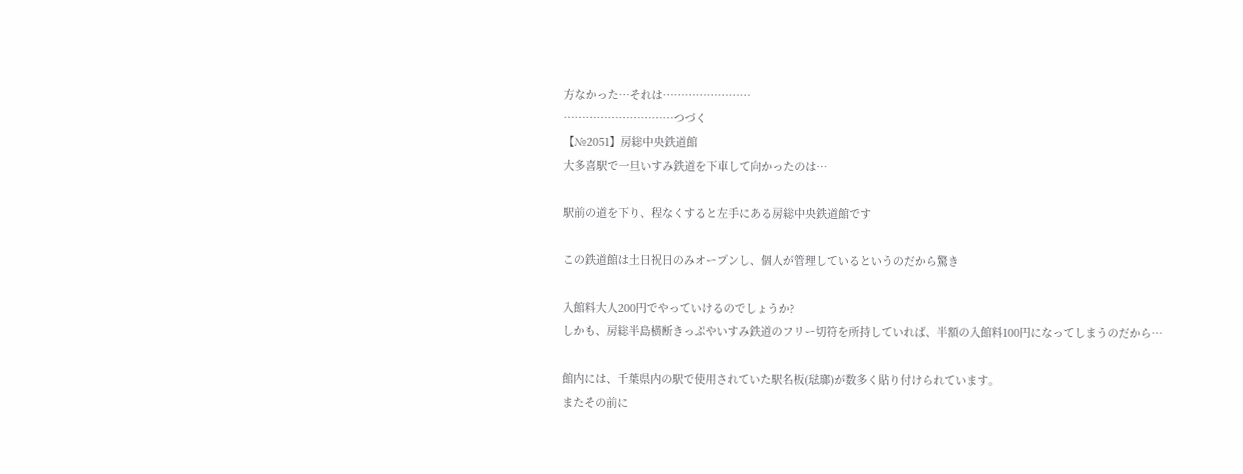方なかった…それは……………………
…………………………つづく
【№2051】房総中央鉄道館
大多喜駅で一旦いすみ鉄道を下車して向かったのは…

駅前の道を下り、程なくすると左手にある房総中央鉄道館です

この鉄道館は土日祝日のみオープンし、個人が管理しているというのだから驚き

入館料大人200円でやっていけるのでしょうか?
しかも、房総半島横断きっぷやいすみ鉄道のフリー切符を所持していれば、半額の入館料100円になってしまうのだから…

館内には、千葉県内の駅で使用されていた駅名板(琺瑯)が数多く貼り付けられています。
またその前に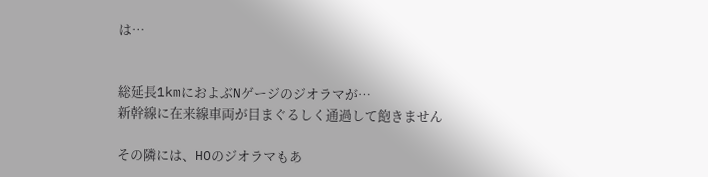は…


総延長1kmにおよぶNゲージのジオラマが…
新幹線に在来線車両が目まぐるしく通過して飽きません

その隣には、HOのジオラマもあ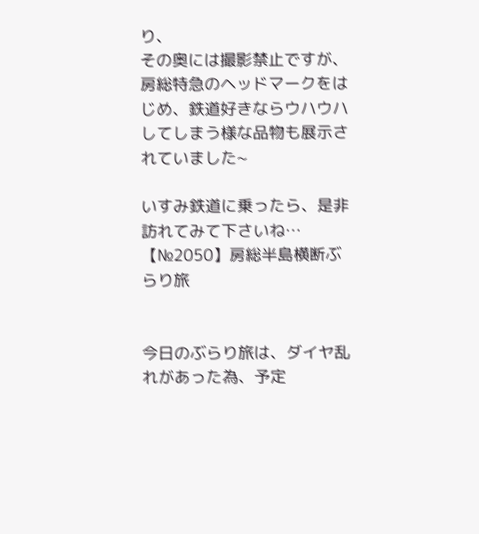り、
その奥には撮影禁止ですが、房総特急のヘッドマークをはじめ、鉄道好きならウハウハしてしまう様な品物も展示されていました~

いすみ鉄道に乗ったら、是非訪れてみて下さいね…
【№2050】房総半島横断ぶらり旅


今日のぶらり旅は、ダイヤ乱れがあった為、予定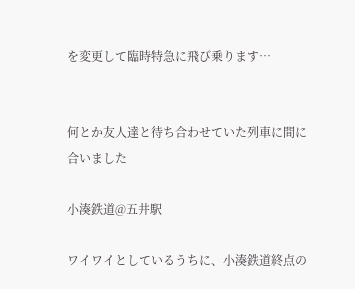を変更して臨時特急に飛び乗ります…


何とか友人達と待ち合わせていた列車に間に合いました

小湊鉄道@五井駅

ワイワイとしているうちに、小湊鉄道終点の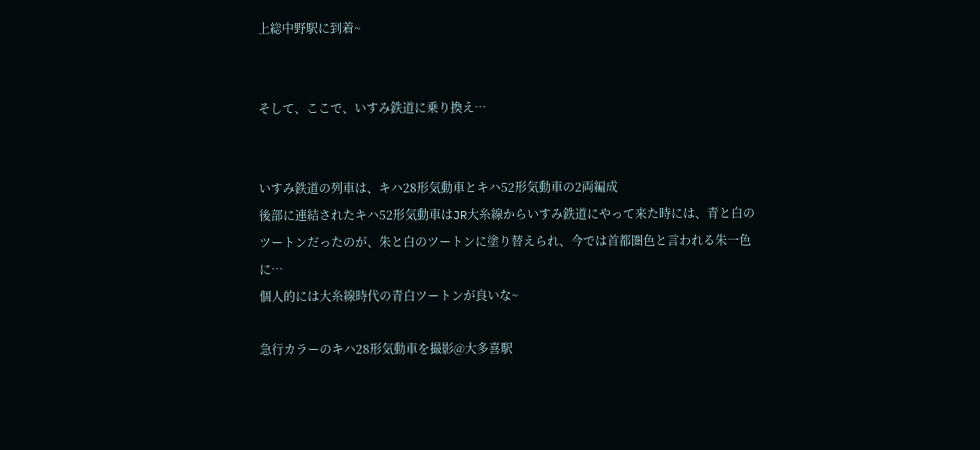上総中野駅に到着~


そして、ここで、いすみ鉄道に乗り換え…


いすみ鉄道の列車は、キハ28形気動車とキハ52形気動車の2両編成
後部に連結されたキハ52形気動車はJR大糸線からいすみ鉄道にやって来た時には、青と白のツートンだったのが、朱と白のツートンに塗り替えられ、今では首都圏色と言われる朱一色に…
個人的には大糸線時代の青白ツートンが良いな~

急行カラーのキハ28形気動車を撮影@大多喜駅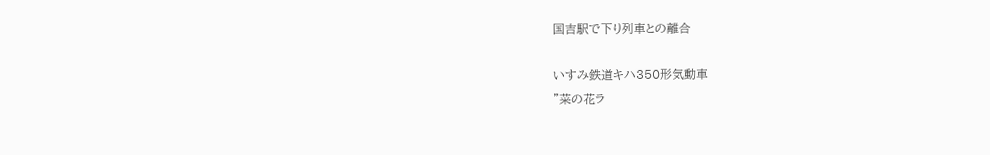国吉駅で下り列車との離合

いすみ鉄道キハ350形気動車
"菜の花ラ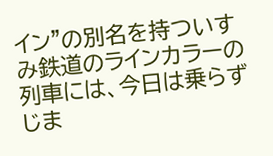イン"の別名を持ついすみ鉄道のラインカラーの列車には、今日は乗らずじま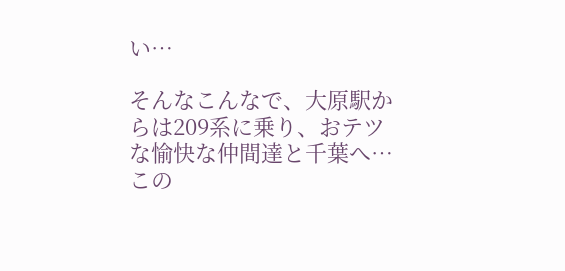い…

そんなこんなで、大原駅からは209系に乗り、おテツな愉快な仲間達と千葉へ…
この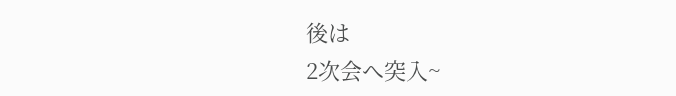後は
2次会へ突入~